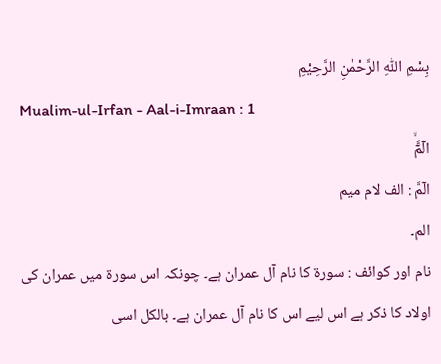بِسْمِ اللّٰهِ الرَّحْمٰنِ الرَّحِيْمِ
Mualim-ul-Irfan - Aal-i-Imraan : 1
الٓمَّٓۙ
الٓمَّ : الف لام میم
الم۔
نام اور کوائف : سورۃ کا نام آل عمران ہے۔ چونکہ اس سورة میں عمران کی اولاد کا ذکر ہے اس لیے اس کا نام آل عمران ہے۔ بالکل اسی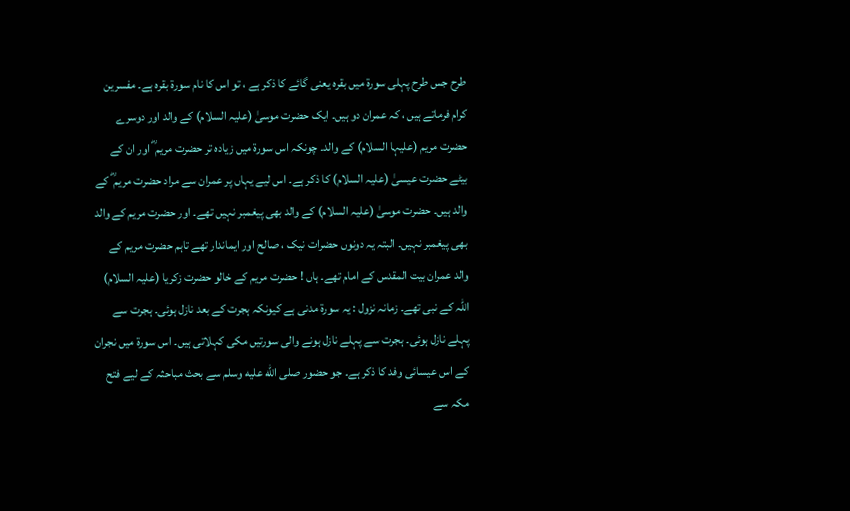طرح جس طرح پہلی سورة میں بقرہ یعنی گائے کا ذکر ہے ، تو اس کا نام سورة بقرہ ہے۔ مفسرین کرام فرماتے ہیں ، کہ عمران دو ہیں۔ ایک حضرت موسیٰ (علیہ السلام) کے والد اور دوسرے حضرت مریم (علیہا السلام) کے والد۔ چونکہ اس سورة میں زیادہ تر حضرت مریم ؓ اور ان کے بیٹے حضرت عیسیٰ (علیہ السلام) کا ذکر ہے۔ اس لیے یہاں پر عمران سے مراد حضرت مریم ؓ کے والد ہیں۔ حضرت موسیٰ (علیہ السلام) کے والد بھی پیغمبر نہیں تھے۔ اور حضرت مریم کے والد بھی پیغمبر نہیں۔ البتہ یہ دونوں حضرات نیک ، صالح اور ایماندار تھے تاہم حضرت مریم کے والد عمران بیت المقدس کے امام تھے۔ ہاں ! حضرت مریم کے خالو حضرت زکریا (علیہ السلام) اللہ کے نبی تھے۔ زمانہ نزول : یہ سورة مدنی ہے کیونکہ ہجرت کے بعد نازل ہوئی۔ ہجرت سے پہلے نازل ہوئی۔ ہجرت سے پہلے نازل ہونے والی سورتیں مکی کہلاتی ہیں۔ اس سورة میں نجران کے اس عیسائی وفد کا ذکر ہے۔ جو حضور صلى الله عليه وسلم سے بحث مباحثہ کے لیے فتح مکہ سے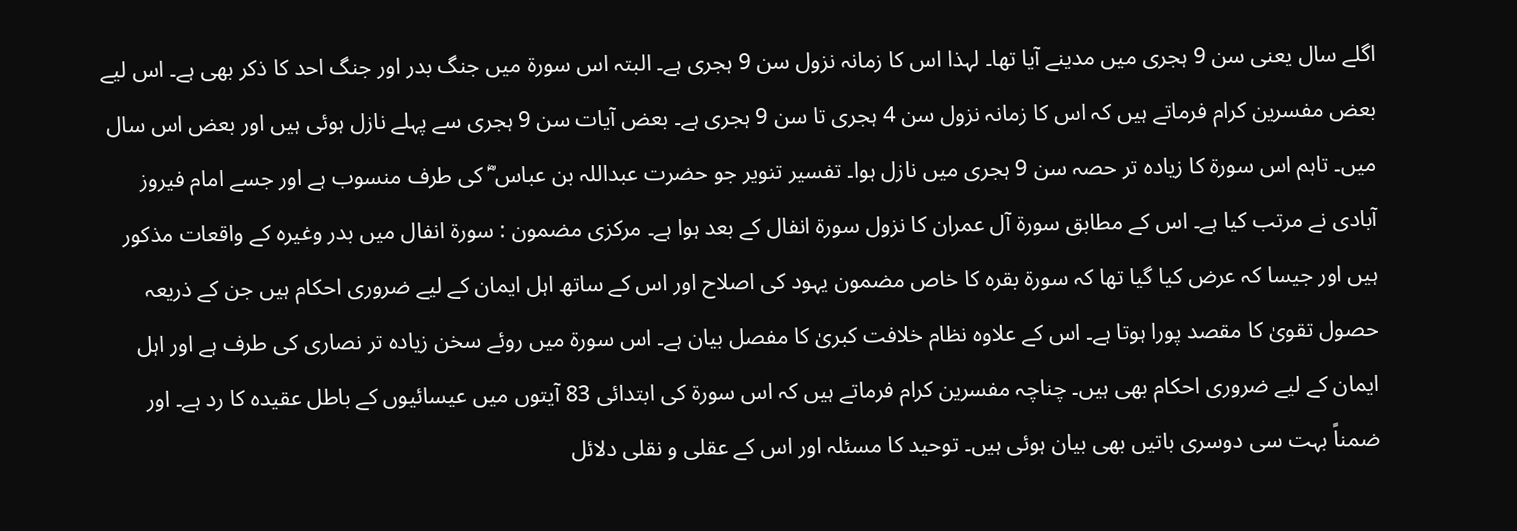اگلے سال یعنی سن 9 ہجری میں مدینے آیا تھا۔ لہذا اس کا زمانہ نزول سن 9 ہجری ہے۔ البتہ اس سورة میں جنگ بدر اور جنگ احد کا ذکر بھی ہے۔ اس لیے بعض مفسرین کرام فرماتے ہیں کہ اس کا زمانہ نزول سن 4 ہجری تا سن 9 ہجری ہے۔ بعض آیات سن 9 ہجری سے پہلے نازل ہوئی ہیں اور بعض اس سال میں۔ تاہم اس سورة کا زیادہ تر حصہ سن 9 ہجری میں نازل ہوا۔ تفسیر تنویر جو حضرت عبداللہ بن عباس ؓ کی طرف منسوب ہے اور جسے امام فیروز آبادی نے مرتب کیا ہے۔ اس کے مطابق سورة آل عمران کا نزول سورة انفال کے بعد ہوا ہے۔ مرکزی مضمون : سورة انفال میں بدر وغیرہ کے واقعات مذکور ہیں اور جیسا کہ عرض کیا گیا تھا کہ سورة بقرہ کا خاص مضمون یہود کی اصلاح اور اس کے ساتھ اہل ایمان کے لیے ضروری احکام ہیں جن کے ذریعہ حصول تقویٰ کا مقصد پورا ہوتا ہے۔ اس کے علاوہ نظام خلافت کبریٰ کا مفصل بیان ہے۔ اس سورة میں روئے سخن زیادہ تر نصاری کی طرف ہے اور اہل ایمان کے لیے ضروری احکام بھی ہیں۔ چناچہ مفسرین کرام فرماتے ہیں کہ اس سورة کی ابتدائی 83 آیتوں میں عیسائیوں کے باطل عقیدہ کا رد ہے۔ اور ضمناً بہت سی دوسری باتیں بھی بیان ہوئی ہیں۔ توحید کا مسئلہ اور اس کے عقلی و نقلی دلائل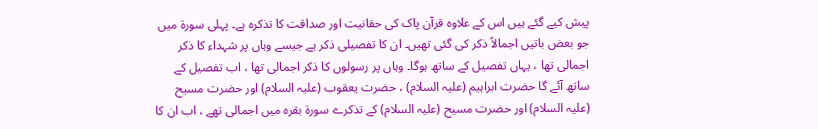پیش کیے گئے ہیں اس کے علاوہ قرآن پاک کی حقانیت اور صداقت کا تذکرہ ہے۔ پہلی سورة میں جو بعض باتیں اجمالاً ذکر کی گئی تھیں۔ ان کا تفصیلی ذکر ہے جیسے وہاں پر شہداء کا ذکر اجمالی تھا ، یہاں تفصیل کے ساتھ ہوگا۔ وہاں پر رسولوں کا ذکر اجمالی تھا ، اب تفصیل کے ساتھ آئے گا حضرت ابراہیم (علیہ السلام) ، حضرت یعقوب (علیہ السلام) اور حضرت مسیح (علیہ السلام) اور حضرت مسیح (علیہ السلام) کے تذکرے سورة بقرہ میں اجمالی تھے ، اب ان کا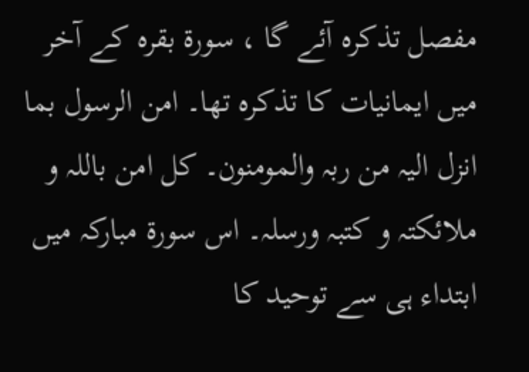مفصل تذکرہ آئے گا ، سورة بقرہ کے آخر میں ایمانیات کا تذکرہ تھا۔ امن الرسول بما انزل الیہ من ربہ والمومنون۔ کل امن باللہ و ملائکتہ و کتبہ ورسلہ۔ اس سورة مبارکہ میں ابتداء ہی سے توحید کا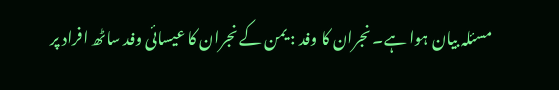مسئلہ بیان ہوا ہے۔ نجران کا وفد : یمن کے نجران کا عیسائی وفد ساٹھ افراد پر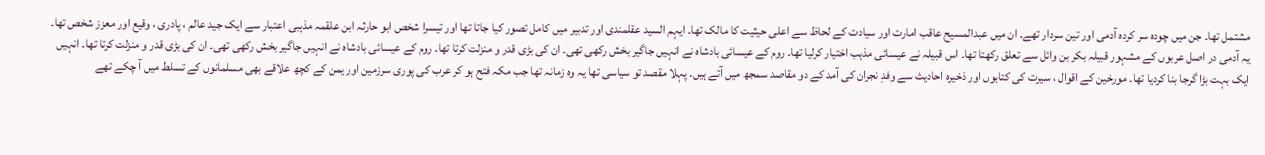مشتمل تھا۔ جن میں چودہ سر کردہ آدمی اور تین سردار تھے۔ ان میں عبدالمسیح عاقب امارت اور سیادت کے لحاظ سے اعلی حیثیت کا مالک تھا۔ ایہم السید عقلمندی اور تدبیر میں کامل تصور کیا جاتا تھا اور تیسرا شخص ابو حارثہ ابن علقمہ مذہبی اعتبار سے ایک جید عالم ، پادری ، وقیع اور معزز شخص تھا۔ یہ آدمی در اصل عربوں کے مشہور قبیلہ بکر بن وائل سے تعلق رکھتا تھا۔ اس قبیلہ نے عیسائی مذہب اختیار کرلیا تھا۔ روم کے عیسائی بادشاہ نے انہیں جاگیر بخش رکھی تھی۔ ان کی بڑی قدر و منزلت کرتا تھا۔ روم کے عیسائی بادشاہ نے انہیں جاگیر بخش رکھی تھی۔ ان کی بڑی قدر و منزلت کرتا تھا۔ انہیں ایک بہت بڑا گرجا بنا کردیا تھا۔ مورخین کے اقوال ، سیرت کی کتابوں اور ذخیرہ احادیث سے وفدِ نجران کی آمد کے دو مقاصد سمجھ میں آتے ہیں۔ پہلا مقصد تو سیاسی تھا یہ وہ زمانہ تھا جب مکہ فتح ہو کر عرب کی پوری سرزمین اور یمن کے کچھ علاقے بھی مسلمانوں کے تسلط میں آ چکے تھے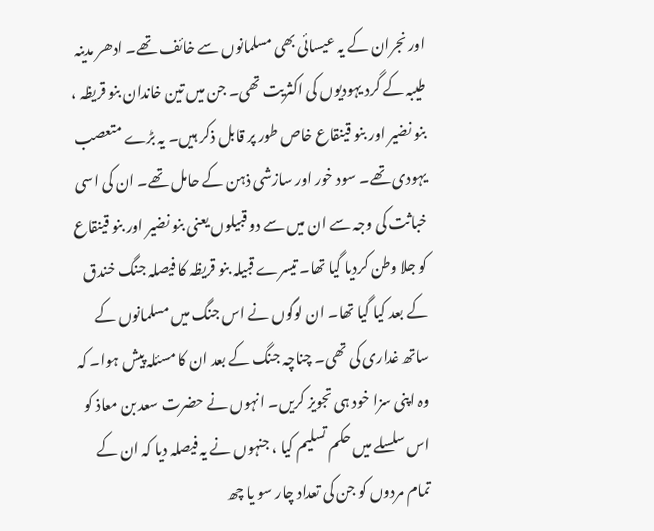اور نجران کے یہ عیسائی بھی مسلمانوں سے خائف تھے۔ ادھر مدینہ طیبہ کے گرد یہودیوں کی اکثریت تھی۔ جن میں تین خاندان بنو قریظہ ، بنو نضیر اور بنو قینقاع خاص طور پر قابل ذکر ہیں۔ یہ بڑے متعصب یہودی تھے۔ سود خور اور سازشی ذہن کے حامل تھے۔ ان کی اسی خباثت کی وجہ سے ان میں سے دو قبیلوں یعنی بنو نضیر اور بنو قینقاع کو جلا وطن کردیا گیا تھا۔ تیسرے قبیلہ بنو قریظہ کا فیصلہ جنگ خندق کے بعد کیا گیا تھا۔ ان لوگوں نے اس جنگ میں مسلمانوں کے ساتھ غداری کی تھی۔ چناچہ جنگ کے بعد ان کا مسئلہ پیش ہوا۔ کہ وہ اپنی سزا خود ہی تجویز کریں۔ انہوں نے حضرت سعد بن معاذ کو اس سلسلے میں حکم تسلیم کیا ، جنہوں نے یہ فیصلہ دیا کہ ان کے تمام مردوں کو جن کی تعداد چار سو یا چھ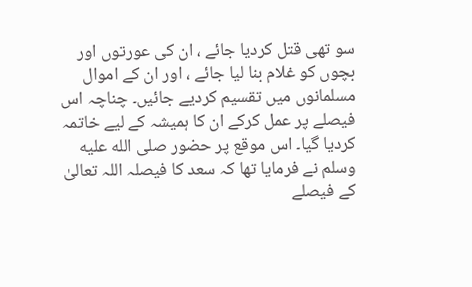سو تھی قتل کردیا جائے ، ان کی عورتوں اور بچوں کو غلام بنا لیا جائے ، اور ان کے اموال مسلمانوں میں تقسیم کردیے جائیں۔ چناچہ اس فیصلے پر عمل کرکے ان کا ہمیشہ کے لیے خاتمہ کردیا گیا۔ اس موقع پر حضور صلى الله عليه وسلم نے فرمایا تھا کہ سعد کا فیصلہ اللہ تعالیٰ کے فیصلے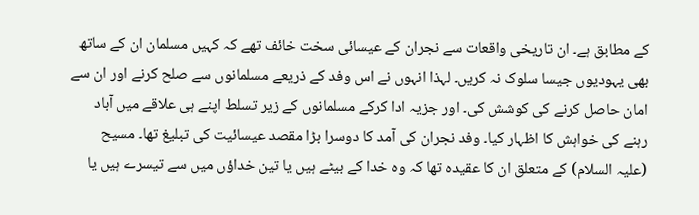کے مطابق ہے۔ ان تاریخی واقعات سے نجران کے عیسائی سخت خائف تھے کہ کہیں مسلمان ان کے ساتھ بھی یہودیوں جیسا سلوک نہ کریں۔ لہذا انہوں نے اس وفد کے ذریعے مسلمانوں سے صلح کرنے اور ان سے امان حاصل کرنے کی کوشش کی۔ اور جزیہ ادا کرکے مسلمانوں کے زیر تسلط اپنے ہی علاقے میں آباد رہنے کی خواہش کا اظہار کیا۔ وفد نجران کی آمد کا دوسرا بڑا مقصد عیسائیت کی تبلیغ تھا۔ مسیح (علیہ السلام) کے متعلق ان کا عقیدہ تھا کہ وہ خدا کے بیٹے ہیں یا تین خداؤں میں سے تیسرے ہیں یا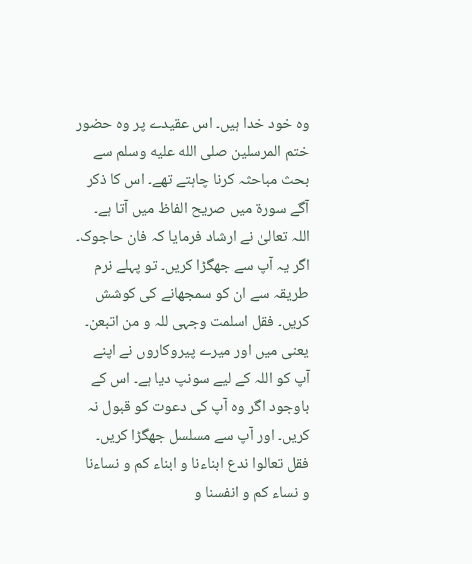وہ خود خدا ہیں۔ اس عقیدے پر وہ حضور ختم المرسلین صلى الله عليه وسلم سے بحث مباحثہ کرنا چاہتے تھے۔ اس کا ذکر آگے سورة میں صریح الفاظ میں آتا ہے۔ اللہ تعالیٰ نے ارشاد فرمایا کہ فان حاجوک۔ اگر یہ آپ سے جھگڑا کریں۔ تو پہلے نرم طریقہ سے ان کو سمجھانے کی کوشش کریں۔ فقل اسلمت وجہی للہ و من اتبعن۔ یعنی میں اور میرے پیروکاروں نے اپنے آپ کو اللہ کے لیے سونپ دیا ہے۔ اس کے باوجود اگر وہ آپ کی دعوت کو قبول نہ کریں۔ اور آپ سے مسلسل جھگڑا کریں۔ فقل تعالوا ندع ابناءنا و ابناء کم و نساءنا و نساء کم و انفسنا و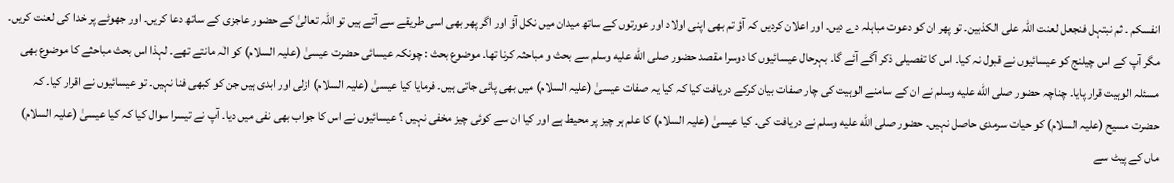انفسکم ۔ ثم نبتہل فنجعل لعنت اللہ علی الکذبین۔ تو پھر ان کو دعوت مباہلہ دے دیں۔ اور اعلان کردیں کہ آؤ تم بھی اپنی اولاد اور عورتوں کے ساتھ میدان میں نکل آؤ اور اگر پھر بھی اسی طریقے سے آتے ہیں تو اللہ تعالیٰ کے حضور عاجزی کے ساتھ دعا کریں۔ اور جھوٹے پر خدا کی لعنت کریں۔ مگر آپ کے اس چیلنج کو عیسائیوں نے قبول نہ کیا۔ اس کا تفصیلی ذکر آگے آئے گا۔ بہرحال عیسائیوں کا دوسرا مقصد حضور صلى الله عليه وسلم سے بحث و مباحثہ کرنا تھا۔ موضوع بحث : چونکہ عیسائی حضرت عیسیٰ (علیہ السلام) کو الٰہ مانتے تھے۔ لہذا اس بحث مباحثے کا موضوع بھی مسئلہ الوہیت قرار پایا۔ چناچہ حضور صلى الله عليه وسلم نے ان کے سامنے الوہیت کی چار صفات بیان کرکے دریافت کیا کہ کیا یہ صفات عیسیٰ (علیہ السلام) میں بھی پائی جاتی ہیں۔ فرمایا کیا عیسیٰ (علیہ السلام) ازلی اور ابدی ہیں جن کو کبھی فنا نہیں۔ تو عیسائیوں نے اقرار کیا۔ کہ حضرت مسیح (علیہ السلام) کو حیات سرمدی حاصل نہیں۔ حضور صلى الله عليه وسلم نے دریافت کی۔ کیا عیسیٰ (علیہ السلام) کا علم ہر چیز پر محیط ہے اور کیا ان سے کوئی چیز مخفی نہیں ؟ عیسائیوں نے اس کا جواب بھی نفی میں دیا۔ آپ نے تیسرا سوال کیا کہ کیا عیسیٰ (علیہ السلام) ماں کے پیٹ سے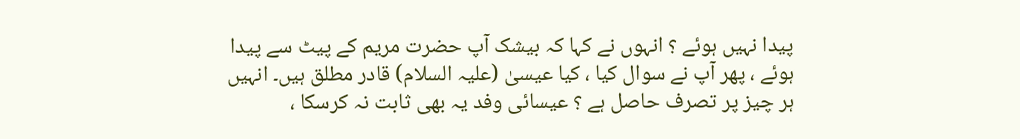پیدا نہیں ہوئے ؟ انہوں نے کہا کہ بیشک آپ حضرت مریم کے پیٹ سے پیدا ہوئے ، پھر آپ نے سوال کیا ، کیا عیسیٰ (علیہ السلام) قادر مطلق ہیں۔ انہیں ہر چیز پر تصرف حاصل ہے ؟ عیسائی وفد یہ بھی ثابت نہ کرسکا ،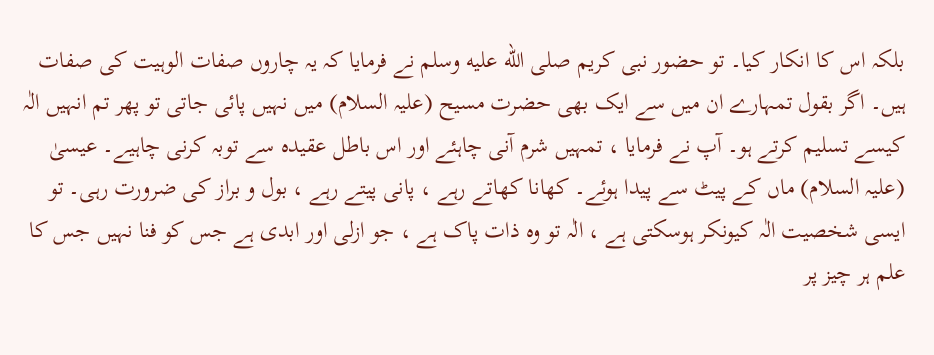بلکہ اس کا انکار کیا۔ تو حضور نبی کریم صلى الله عليه وسلم نے فرمایا کہ یہ چاروں صفات الوہیت کی صفات ہیں۔ اگر بقول تمہارے ان میں سے ایک بھی حضرت مسیح (علیہ السلام) میں نہیں پائی جاتی تو پھر تم انہیں الٰہ کیسے تسلیم کرتے ہو۔ آپ نے فرمایا ، تمہیں شرم آنی چاہئے اور اس باطل عقیدہ سے توبہ کرنی چاہیے۔ عیسیٰ (علیہ السلام) ماں کے پیٹ سے پیدا ہوئے۔ کھانا کھاتے رہے ، پانی پیتے رہے ، بول و براز کی ضرورت رہی۔ تو ایسی شخصیت الٰہ کیونکر ہوسکتی ہے ، الٰہ تو وہ ذات پاک ہے ، جو ازلی اور ابدی ہے جس کو فنا نہیں جس کا علم ہر چیز پر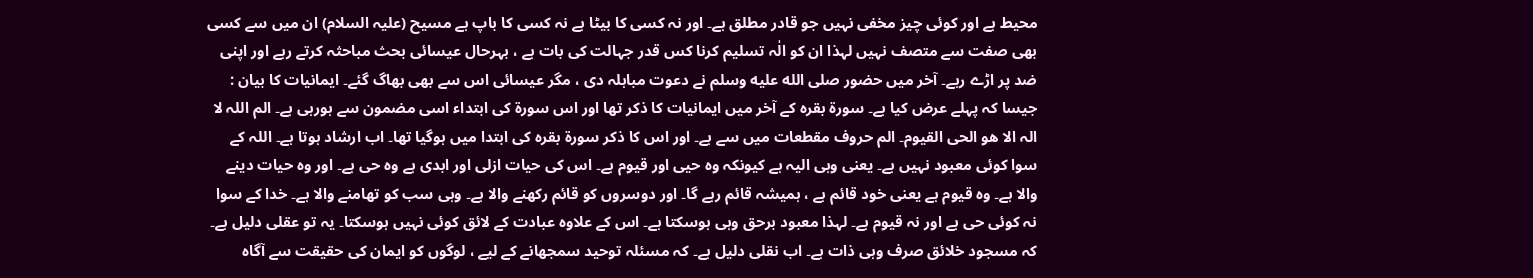محیط ہے اور کوئی چیز مخفی نہیں جو قادر مطلق ہے۔ اور نہ کسی کا بیٹا ہے نہ کسی کا باپ ہے مسیح (علیہ السلام) ان میں سے کسی بھی صفت سے متصف نہیں لہذا ان کو الٰہ تسلیم کرنا کس قدر جہالت کی بات ہے ، بہرحال عیسائی بحث مباحثہ کرتے رہے اور اپنی ضد پر اڑے رہے۔ آخر میں حضور صلى الله عليه وسلم نے دعوت مباہلہ دی ، مگر عیسائی اس سے بھی بھاگ گئے۔ ایمانیات کا بیان : جیسا کہ پہلے عرض کیا ہے۔ سورة بقرہ کے آخر میں ایمانیات کا ذکر تھا اور اس سورة کی ابتداء اسی مضمون سے ہورہی ہے۔ الم اللہ لا الہ الا ھو الحی القیوم۔ الم حروف مقطعات میں سے ہے۔ اور اس کا ذکر سورة بقرہ کی ابتدا میں ہوگیا تھا۔ اب ارشاد ہوتا ہے۔ اللہ کے سوا کوئی معبود نہیں ہے۔ یعنی وہی الیہ ہے کیونکہ وہ حیی اور قیوم ہے۔ اس کی حیات ازلی اور ابدی ہے وہ حی ہے۔ اور وہ حیات دینے والا ہے۔ وہ قیوم ہے یعنی خود قائم ہے ، ہمیشہ قائم رہے گا۔ اور دوسروں کو قائم رکھنے والا ہے۔ وہی سب کو تھامنے والا ہے۔ خدا کے سوا نہ کوئی حی ہے اور نہ قیوم ہے۔ لہذا معبود برحق وہی ہوسکتا ہے۔ اس کے علاوہ عبادت کے لائق کوئی نہیں ہوسکتا۔ یہ تو عقلی دلیل ہے۔ کہ مسجود خلائق صرف وہی ذات ہے۔ اب نقلی دلیل ہے۔ کہ مسئلہ توحید سمجھانے کے لیے ، لوگوں کو ایمان کی حقیقت سے آگاہ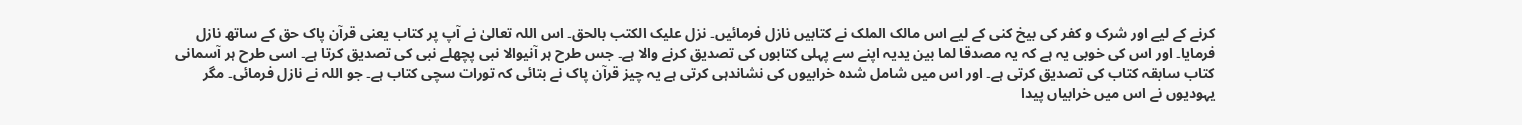کرنے کے لیے اور شرک و کفر کی بیخ کنی کے لیے اس مالک الملک نے کتابیں نازل فرمائیں۔ نزل علیک الکتب بالحق۔ اس اللہ تعالیٰ نے آپ پر کتاب یعنی قرآن پاک حق کے ساتھ نازل فرمایا۔ اور اس کی خوبی یہ ہے کہ یہ مصدقا لما بین یدیہ اپنے سے پہلی کتابوں کی تصدیق کرنے والا ہے۔ جس طرح ہر آنیوالا نبی پچھلے نبی کی تصدیق کرتا ہے۔ اسی طرح ہر آسمانی کتاب سابقہ کتاب کی تصدیق کرتی ہے۔ اور اس میں شامل شدہ خرابیوں کی نشاندہی کرتی ہے یہ چیز قرآن پاک نے بتائی کہ تورات سچی کتاب ہے۔ جو اللہ نے نازل فرمائی۔ مگر یہودیوں نے اس میں خرابیاں پیدا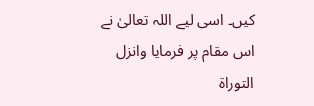کیں۔ اسی لیے اللہ تعالیٰ نے اس مقام پر فرمایا وانزل التوراۃ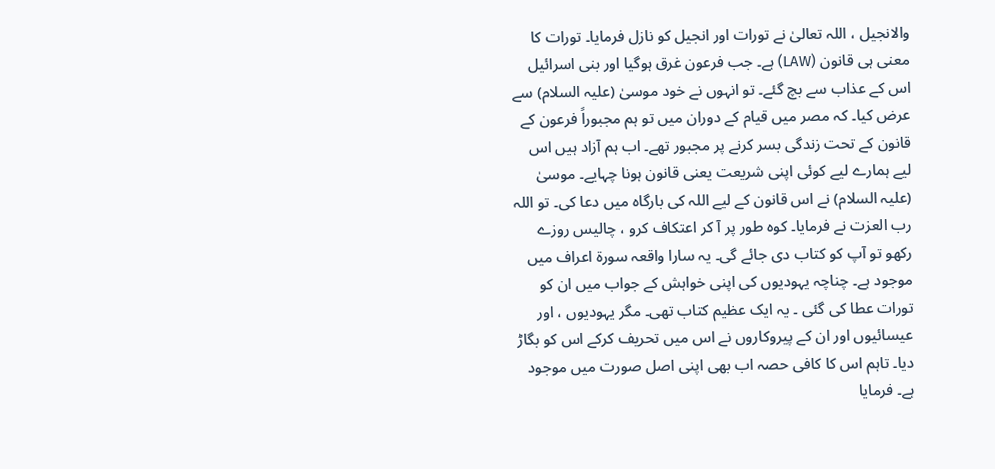والانجیل ، اللہ تعالیٰ نے تورات اور انجیل کو نازل فرمایا۔ تورات کا معنی ہی قانون (LAW) ہے۔ جب فرعون غرق ہوگیا اور بنی اسرائیل اس کے عذاب سے بچ گئے۔ تو انہوں نے خود موسیٰ (علیہ السلام) سے عرض کیا۔ کہ مصر میں قیام کے دوران میں تو ہم مجبوراً فرعون کے قانون کے تحت زندگی بسر کرنے پر مجبور تھے۔ اب ہم آزاد ہیں اس لیے ہمارے لیے کوئی اپنی شریعت یعنی قانون ہونا چہایے۔ موسیٰ (علیہ السلام) نے اس قانون کے لیے اللہ کی بارگاہ میں دعا کی۔ تو اللہ رب العزت نے فرمایا۔ کوہ طور پر آ کر اعتکاف کرو ، چالیس روزے رکھو تو آپ کو کتاب دی جائے گی۔ یہ سارا واقعہ سورة اعراف میں موجود ہے۔ چناچہ یہودیوں کی اپنی خواہش کے جواب میں ان کو تورات عطا کی گئی ۔ یہ ایک عظیم کتاب تھی۔ مگر یہودیوں ، اور عیسائیوں اور ان کے پیروکاروں نے اس میں تحریف کرکے اس کو بگاڑ دیا۔ تاہم اس کا کافی حصہ اب بھی اپنی اصل صورت میں موجود ہے۔ فرمایا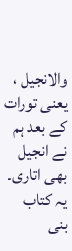والانجیل ، یعنی تورات کے بعد ہم نے انجیل بھی اتاری۔ یہ کتاب بنی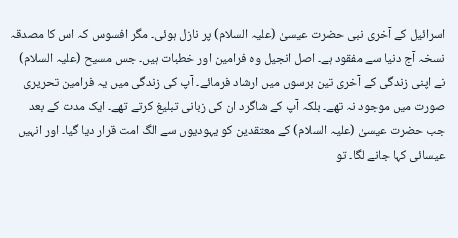اسرائیل کے آخری نبی حضرت عیسیٰ (علیہ السلام) پر نازل ہوئی۔ مگر افسوس کہ اس کا مصدقہ نسخہ آج دنیا سے مفقود ہے۔ اصل انجیل وہ فرامین اور خطبات ہیں۔ جس مسیح (علیہ السلام) نے اپنی زندگی کے آخری تین برسوں میں ارشاد فرمائے۔ آپ کی زندگی میں یہ فرامین تحریری صورت میں موجود نہ تھے۔ بلکہ آپ کے شاگرد ان کی زبانی تبلیغ کرتے تھے۔ ایک مدت کے بعد جب حضرت عیسیٰ (علیہ السلام) کے معتقدین کو یہودیوں سے الگ امت قرار دیا گیا۔ اور انہیں عیسائی کہا جانے لگا۔ تو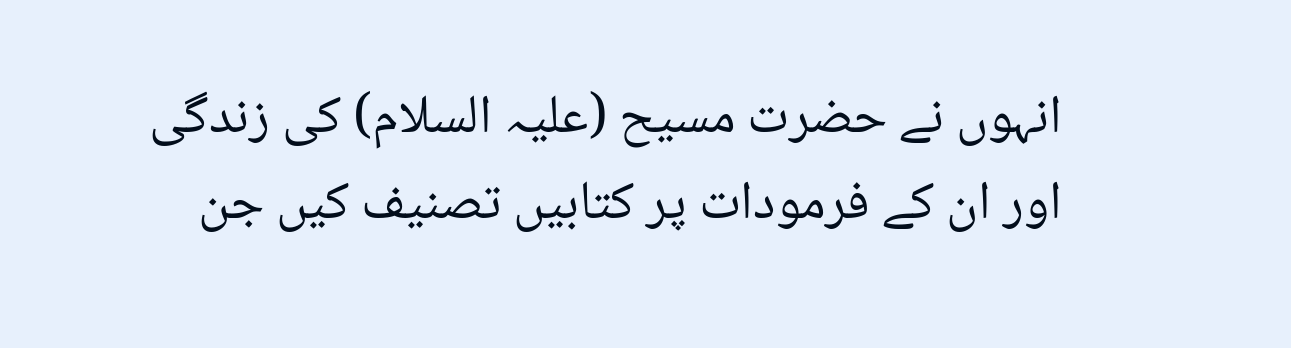انہوں نے حضرت مسیح (علیہ السلام) کی زندگی اور ان کے فرمودات پر کتابیں تصنیف کیں جن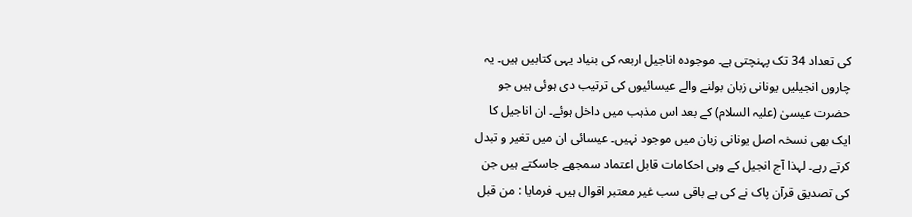کی تعداد 34 تک پہنچتی ہے۔ موجودہ اناجیل اربعہ کی بنیاد یہی کتابیں ہیں۔ یہ چاروں انجیلیں یونانی زبان بولنے والے عیسائیوں کی ترتیب دی ہوئی ہیں جو حضرت عیسیٰ (علیہ السلام) کے بعد اس مذہب میں داخل ہوئے۔ ان اناجیل کا ایک بھی نسخہ اصل یونانی زبان میں موجود نہیں۔ عیسائی ان میں تغیر و تبدل کرتے رہے۔ لہذا آج انجیل کے وہی احکامات قابل اعتماد سمجھے جاسکتے ہیں جن کی تصدیق قرآن پاک نے کی ہے باقی سب غیر معتبر اقوال ہیں۔ فرمایا : من قبل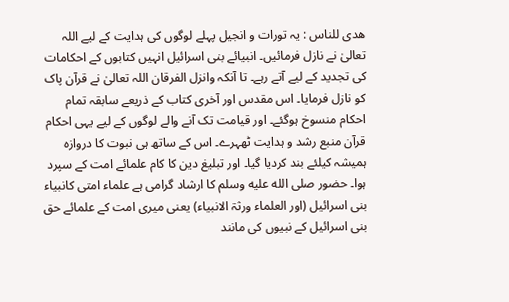ھدی للناس : یہ تورات و انجیل پہلے لوگوں کی ہدایت کے لیے اللہ تعالیٰ نے نازل فرمائیں۔ انبیائے بنی اسرائیل انہیں کتابوں کے احکامات کی تجدید کے لیے آتے رہے۔ تا آنکہ وانزل الفرقان اللہ تعالیٰ نے قرآن پاک کو نازل فرمایا۔ اس مقدس اور آخری کتاب کے ذریعے سابقہ تمام احکام منسوخ ہوگئے۔ اور قیامت تک آنے والے لوگوں کے لیے یہی احکام قرآن منبع رشد و ہدایت ٹھہرے۔ اس کے ساتھ ہی نبوت کا دروازہ ہمیشہ کیلئے بند کردیا گیا۔ اور تبلیغ دین کا کام علمائے امت کے سپرد ہوا۔ حضور صلى الله عليه وسلم کا ارشاد گرامی ہے علماء امتی کانبیاء بنی اسرائیل (اور العلماء ورثۃ الانبیاء) یعنی میری امت کے علمائے حق بنی اسرائیل کے نبیوں کی مانند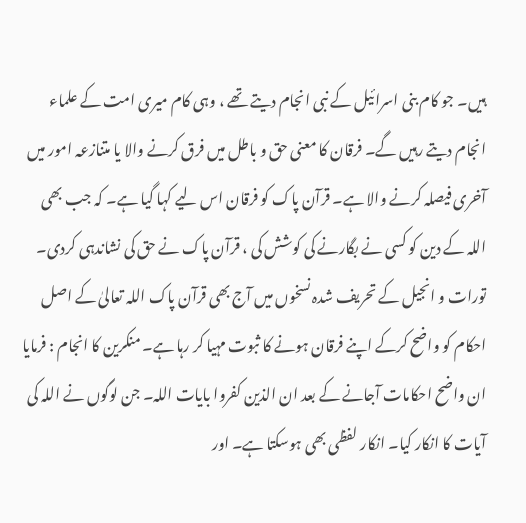ہیں۔ جو کام بنی اسرائیل کے نبی انجام دیتے تھے ، وہی کام میری امت کے علماء انجام دیتے رہیں گے۔ فرقان کا معنی حق و باطل میں فرق کرنے والا یا متنازعہ امور میں آخری فیصلہ کرنے والا ہے۔ قرآن پاک کو فرقان اس لیے کہا گیا ہے۔ کہ جب بھی اللہ کے دین کو کسی نے بگارنے کی کوشش کی ، قرآن پاک نے حق کی نشاندہی کردی۔ تورات و انجیل کے تحریف شدہ نسخوں میں آج بھی قرآن پاک اللہ تعالیٰ کے اصل احکام کو واضح کرکے اپنے فرقان ہونے کا ثبوت مہیا کر رہا ہے۔ منکرین کا انجام : فرمایا ان واضح احکامات آجانے کے بعد ان الذین کفروا بایات اللہ۔ جن لوگوں نے اللہ کی آیات کا انکار کیا۔ انکار لفظی بھی ہوسکتا ہے۔ اور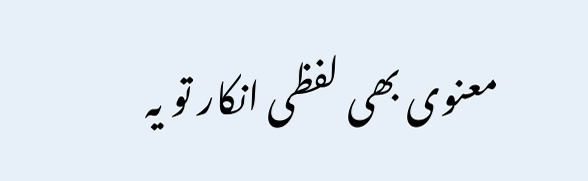معنوی بھی لفظی انکار تو یہ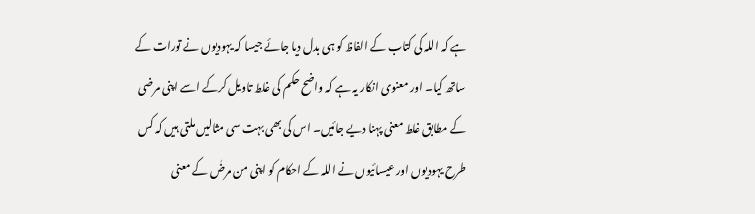ہے کہ اللہ کی کتاب کے الفاظ کو ہی بدل دیا جائے جیسا کہ یہودیوں نے تورات کے ساتھ کیا۔ اور معنوی انکار یہ ہے کہ واضح حکم کی غلط تاویل کرکے اسے اپنی مرضی کے مطابق غلط معنی پہنا دیے جائیں۔ اس کی بھی بہت سی مثالیں ملتی ہیں کہ کس طرح یہودیوں اور عیسائیوں نے اللہ کے احکام کو اپنی من مرضٰ کے معنی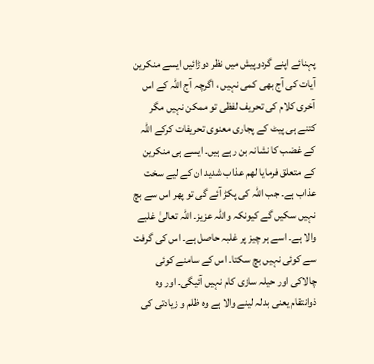پہنائے اپنے گردوپیش میں نظر دوڑائیں ایسے منکرین آیات کی آج بھی کمی نہیں ، اگرچہ آج اللہ کے اس آخری کلام کی تحریف لفظی تو ممکن نہیں مگر کتنے ہی پیٹ کے پجاری معنوی تحریفات کرکے اللہ کے غضب کا نشانہ بن رہے ہیں۔ ایسے ہی منکرین کے متعلق فرمایا لھم عذاب شدید ان کے لیے سخت عذاب ہے۔ جب اللہ کی پکڑ آئے گی تو پھر اس سے بچ نہیں سکیں گے کیونکہ واللہ عزیز۔ اللہ تعالیٰ غلبے والا ہے۔ اسے ہر چیز پر غلبہ حاصل ہے۔ اس کی گرفت سے کوئی نہیں بچ سکتا۔ اس کے سامنے کوئی چالاکی اور حیلہ سازی کام نہیں آئیگی۔ اور وہ ذوانتقام یعنی بدلہ لینے والا ہے وہ ظلم و زیادتی کی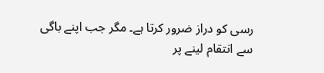رسی کو دراز ضرور کرتا ہے۔ مگر جب اپنے باگی سے انتقام لینے پر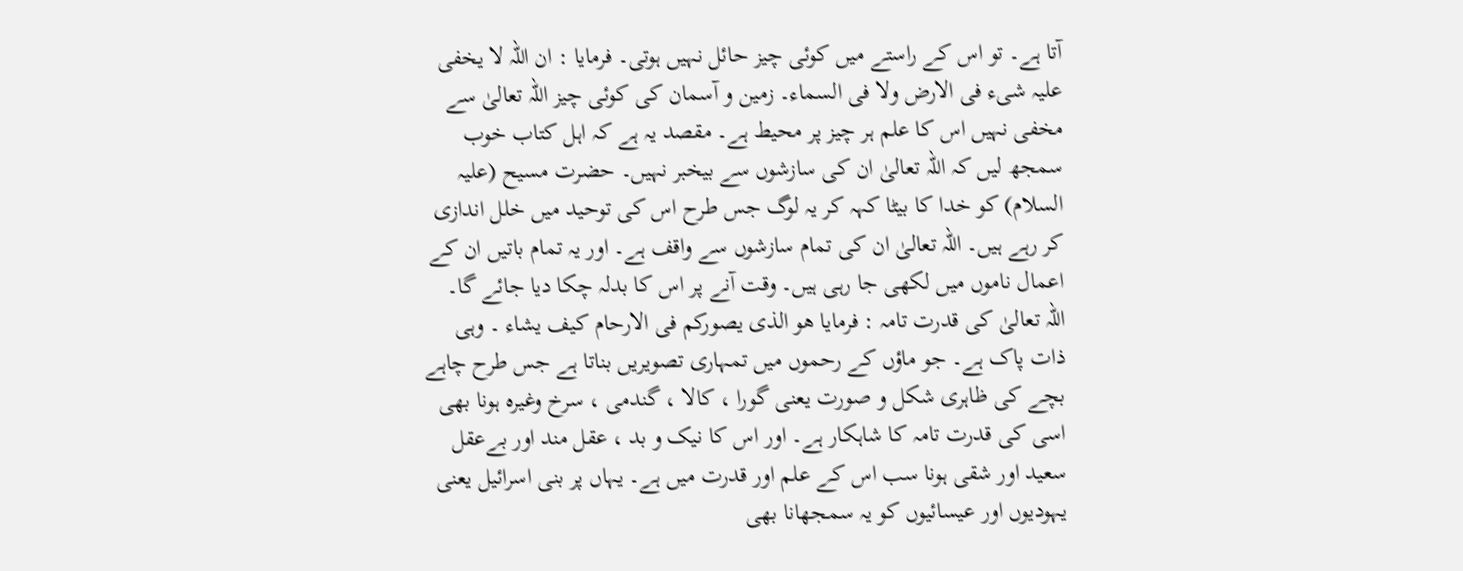آتا ہے۔ تو اس کے راستے میں کوئی چیز حائل نہیں ہوتی۔ فرمایا : ان اللہ لا یخفی علیہ شیء فی الارض ولا فی السماء۔ زمین و آسمان کی کوئی چیز اللہ تعالیٰ سے مخفی نہیں اس کا علم ہر چیز پر محیط ہے۔ مقصد یہ ہے کہ اہل کتاب خوب سمجھ لیں کہ اللہ تعالیٰ ان کی سازشوں سے بیخبر نہیں۔ حضرت مسیح (علیہ السلام) کو خدا کا بیٹا کہہ کر یہ لوگ جس طرح اس کی توحید میں خلل اندازی کر رہے ہیں۔ اللہ تعالیٰ ان کی تمام سازشوں سے واقف ہے۔ اور یہ تمام باتیں ان کے اعمال ناموں میں لکھی جا رہی ہیں۔ وقت آنے پر اس کا بدلہ چکا دیا جائے گا۔ اللہ تعالیٰ کی قدرت تامہ : فرمایا ھو الذی یصورکم فی الارحام کیف یشاء ۔ وہی ذات پاک ہے۔ جو ماؤں کے رحموں میں تمہاری تصویریں بناتا ہے جس طرح چاہے بچے کی ظاہری شکل و صورت یعنی گورا ، کالا ، گندمی ، سرخ وغیرہ ہونا بھی اسی کی قدرت تامہ کا شاہکار ہے۔ اور اس کا نیک و بد ، عقل مند اور بےعقل سعید اور شقی ہونا سب اس کے علم اور قدرت میں ہے۔ یہاں پر بنی اسرائیل یعنی یہودیوں اور عیسائیوں کو یہ سمجھانا بھی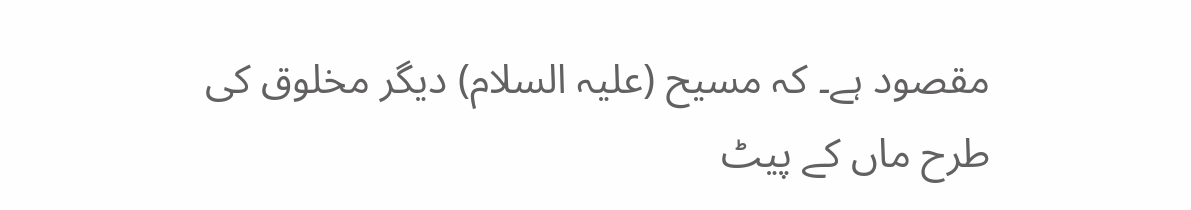مقصود ہے۔ کہ مسیح (علیہ السلام) دیگر مخلوق کی طرح ماں کے پیٹ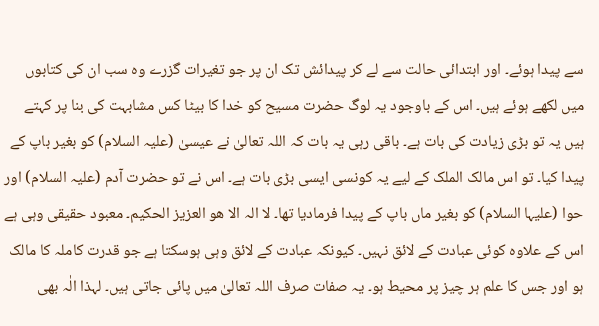سے پیدا ہوئے۔ اور ابتدائی حالت سے لے کر پیدائش تک ان پر جو تغیرات گزرے وہ سب ان کی کتابوں میں لکھے ہوئے ہیں۔ اس کے باوجود یہ لوگ حضرت مسیح کو خدا کا بیٹا کس مشابہت کی بنا پر کہتے ہیں یہ تو بڑی زیادت کی بات ہے۔ باقی رہی یہ بات کہ اللہ تعالیٰ نے عیسیٰ (علیہ السلام) کو بغیر باپ کے پیدا کیا۔ تو اس مالک الملک کے لیے یہ کونسی ایسی بڑی بات ہے۔ اس نے تو حضرت آدم (علیہ السلام) اور حوا (علیہا السلام) کو بغیر ماں باپ کے پیدا فرمادیا تھا۔ لا الہ الا ھو العزیز الحکیم۔ معبود حقیقی وہی ہے اس کے علاوہ کوئی عبادت کے لائق نہیں۔ کیونکہ عبادت کے لائق وہی ہوسکتا ہے جو قدرت کاملہ کا مالک ہو اور جس کا علم ہر چیز پر محیط ہو۔ یہ صفات صرف اللہ تعالیٰ میں پائی جاتی ہیں۔ لہذا الٰہ بھی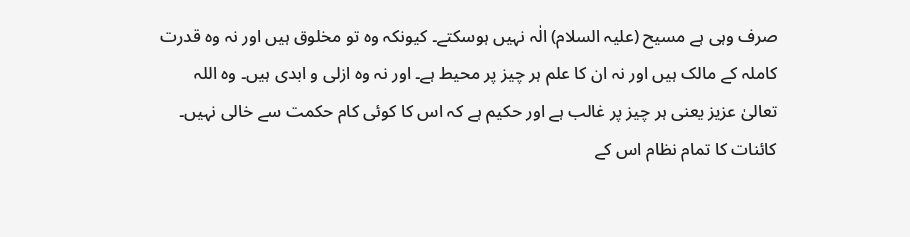صرف وہی ہے مسیح (علیہ السلام) الٰہ نہیں ہوسکتے۔ کیونکہ وہ تو مخلوق ہیں اور نہ وہ قدرت کاملہ کے مالک ہیں اور نہ ان کا علم ہر چیز پر محیط ہے۔ اور نہ وہ ازلی و ابدی ہیں۔ وہ اللہ تعالیٰ عزیز یعنی ہر چیز پر غالب ہے اور حکیم ہے کہ اس کا کوئی کام حکمت سے خالی نہیں۔ کائنات کا تمام نظام اس کے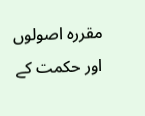مقررہ اصولوں اور حکمت کے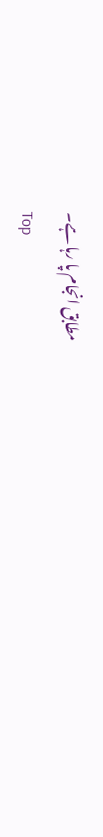مطابق انجام پا رہا ہے۔
Top